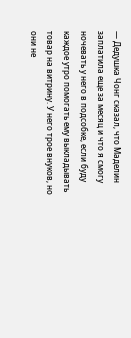— Дедушка Чонг сказал, что Маделин заплатила еще за месяц и что я смогу ночевать у него в подсобке, если буду каждое утро помогать ему выкладывать товар на витрину. У него трое внуков, но они не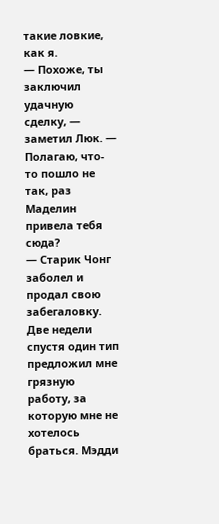такие ловкие, как я.
— Похоже, ты заключил удачную сделку, — заметил Люк. — Полагаю, что-то пошло не так, раз Маделин привела тебя сюда?
— Старик Чонг заболел и продал свою забегаловку. Две недели спустя один тип предложил мне грязную работу, за которую мне не хотелось браться. Мэдди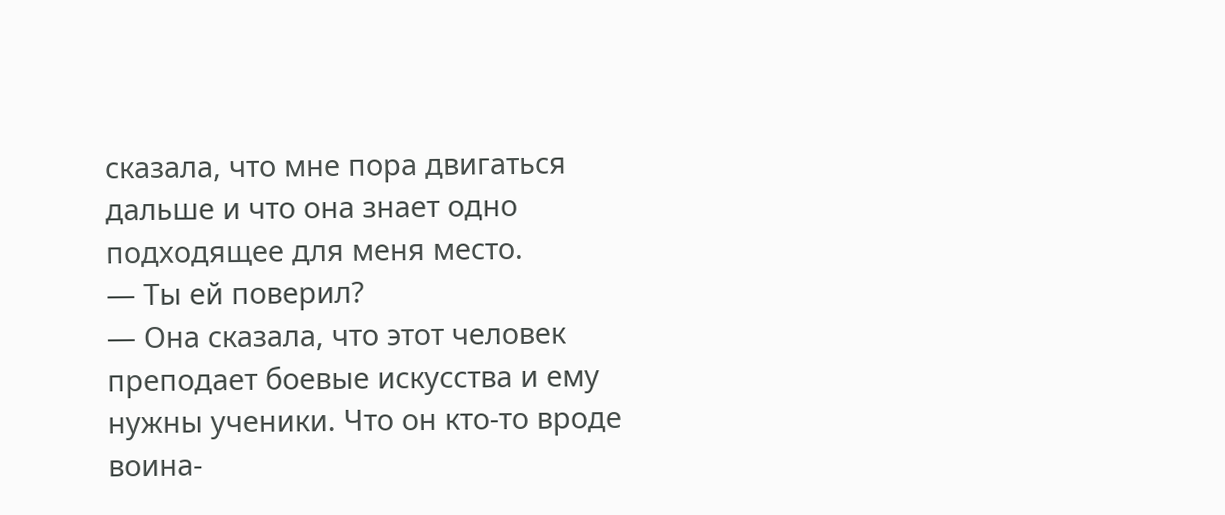сказала, что мне пора двигаться дальше и что она знает одно подходящее для меня место.
— Ты ей поверил?
— Она сказала, что этот человек преподает боевые искусства и ему нужны ученики. Что он кто-то вроде воина-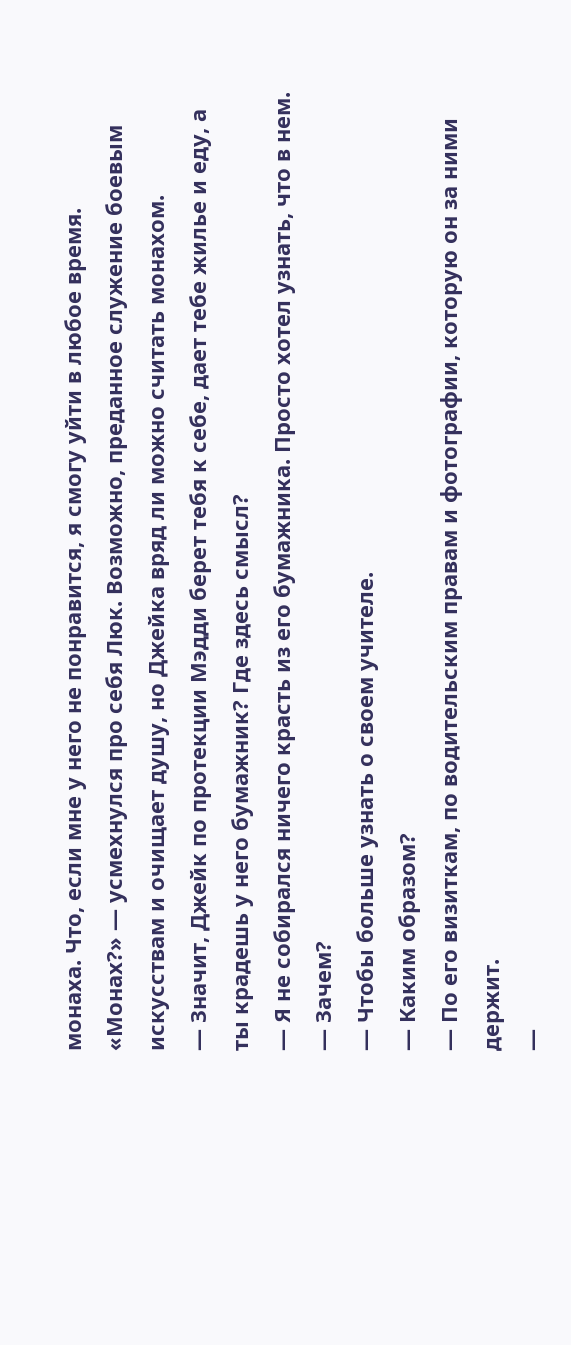монаха. Что, если мне у него не понравится, я смогу уйти в любое время.
«Монах?» — усмехнулся про себя Люк. Возможно, преданное служение боевым искусствам и очищает душу, но Джейка вряд ли можно считать монахом.
— Значит, Джейк по протекции Мэдди берет тебя к себе, дает тебе жилье и еду, а ты крадешь у него бумажник? Где здесь смысл?
— Я не собирался ничего красть из его бумажника. Просто хотел узнать, что в нем.
— Зачем?
— Чтобы больше узнать о своем учителе.
— Каким образом?
— По его визиткам, по водительским правам и фотографии, которую он за ними держит.
—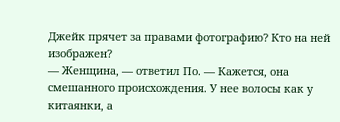Джейк прячет за правами фотографию? Кто на ней изображен?
— Женщина, — ответил По. — Кажется, она смешанного происхождения. У нее волосы как у китаянки, а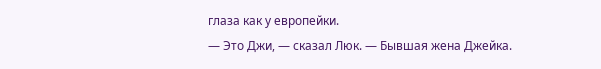глаза как у европейки.
— Это Джи, — сказал Люк. — Бывшая жена Джейка.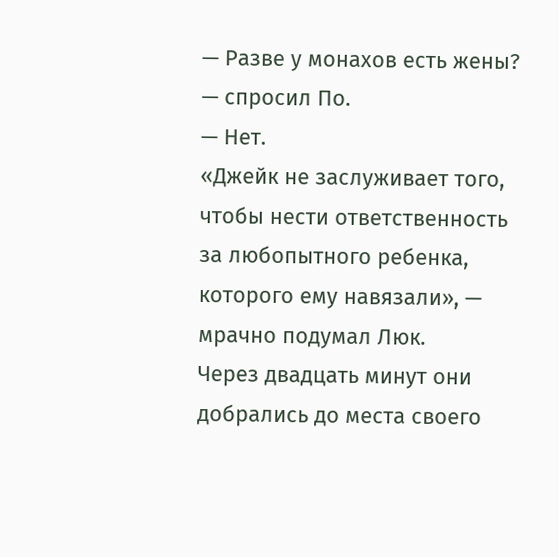— Разве у монахов есть жены? — спросил По.
— Нет.
«Джейк не заслуживает того, чтобы нести ответственность за любопытного ребенка, которого ему навязали», — мрачно подумал Люк.
Через двадцать минут они добрались до места своего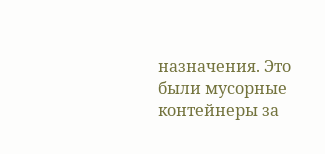назначения. Это были мусорные контейнеры за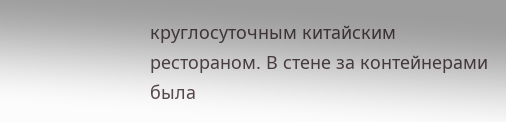круглосуточным китайским рестораном. В стене за контейнерами была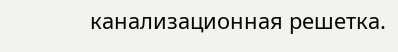канализационная решетка.